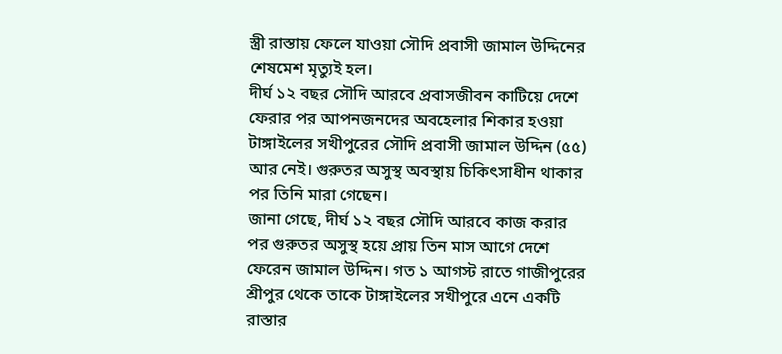স্ত্রী রাস্তায় ফেলে যাওয়া সৌদি প্রবাসী জামাল উদ্দিনের শেষমেশ মৃত্যুই হল।
দীর্ঘ ১২ বছর সৌদি আরবে প্রবাসজীবন কাটিয়ে দেশে ফেরার পর আপনজনদের অবহেলার শিকার হওয়া টাঙ্গাইলের সখীপুরের সৌদি প্রবাসী জামাল উদ্দিন (৫৫) আর নেই। গুরুতর অসুস্থ অবস্থায় চিকিৎসাধীন থাকার পর তিনি মারা গেছেন।
জানা গেছে, দীর্ঘ ১২ বছর সৌদি আরবে কাজ করার পর গুরুতর অসুস্থ হয়ে প্রায় তিন মাস আগে দেশে ফেরেন জামাল উদ্দিন। গত ১ আগস্ট রাতে গাজীপুরের শ্রীপুর থেকে তাকে টাঙ্গাইলের সখীপুরে এনে একটি রাস্তার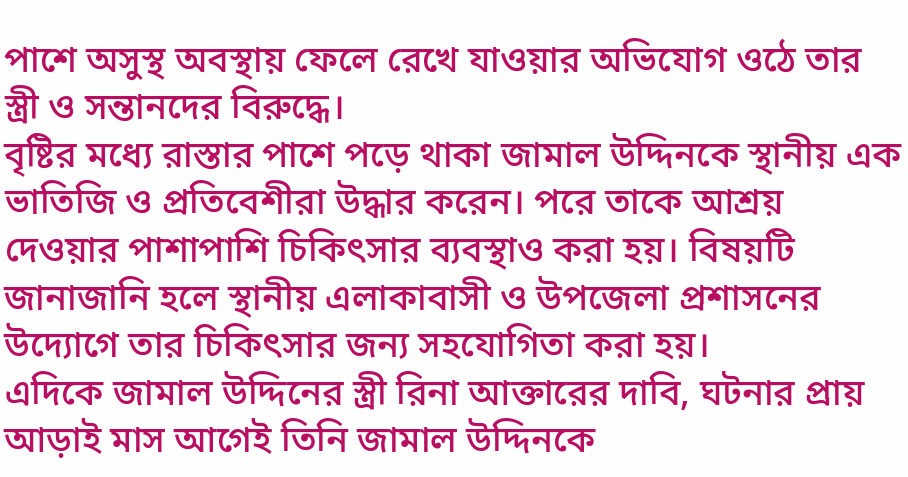পাশে অসুস্থ অবস্থায় ফেলে রেখে যাওয়ার অভিযোগ ওঠে তার স্ত্রী ও সন্তানদের বিরুদ্ধে।
বৃষ্টির মধ্যে রাস্তার পাশে পড়ে থাকা জামাল উদ্দিনকে স্থানীয় এক ভাতিজি ও প্রতিবেশীরা উদ্ধার করেন। পরে তাকে আশ্রয় দেওয়ার পাশাপাশি চিকিৎসার ব্যবস্থাও করা হয়। বিষয়টি জানাজানি হলে স্থানীয় এলাকাবাসী ও উপজেলা প্রশাসনের উদ্যোগে তার চিকিৎসার জন্য সহযোগিতা করা হয়।
এদিকে জামাল উদ্দিনের স্ত্রী রিনা আক্তারের দাবি, ঘটনার প্রায় আড়াই মাস আগেই তিনি জামাল উদ্দিনকে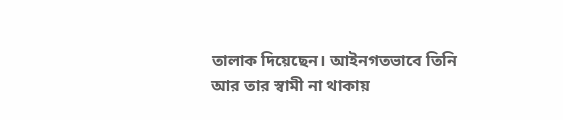তালাক দিয়েছেন। আইনগতভাবে তিনি আর তার স্বামী না থাকায়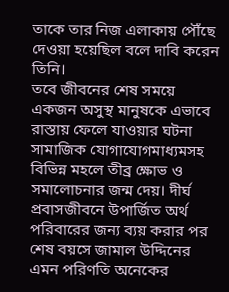তাকে তার নিজ এলাকায় পৌঁছে দেওয়া হয়েছিল বলে দাবি করেন তিনি।
তবে জীবনের শেষ সময়ে একজন অসুস্থ মানুষকে এভাবে রাস্তায় ফেলে যাওয়ার ঘটনা সামাজিক যোগাযোগমাধ্যমসহ বিভিন্ন মহলে তীব্র ক্ষোভ ও সমালোচনার জন্ম দেয়। দীর্ঘ প্রবাসজীবনে উপার্জিত অর্থ পরিবারের জন্য ব্যয় করার পর শেষ বয়সে জামাল উদ্দিনের এমন পরিণতি অনেকের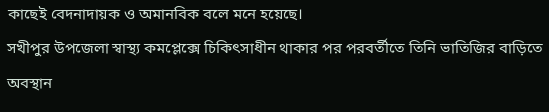কাছেই বেদনাদায়ক ও অমানবিক বলে মনে হয়েছে।
সখীপুর উপজেলা স্বাস্থ্য কমপ্লেক্সে চিকিৎসাধীন থাকার পর পরবর্তীতে তিনি ভাতিজির বাড়িতে অবস্থান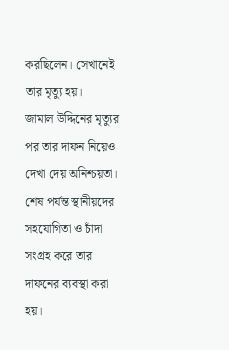করছিলেন। সেখানেই তার মৃত্যু হয়।
জামাল উদ্দিনের মৃত্যুর পর তার দাফন নিয়েও দেখা দেয় অনিশ্চয়তা। শেষ পর্যন্ত স্থানীয়দের সহযোগিতা ও চাঁদা সংগ্রহ করে তার দাফনের ব্যবস্থা করা হয়।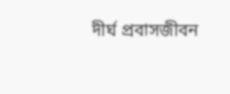দীর্ঘ প্রবাসজীবন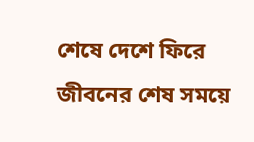শেষে দেশে ফিরে জীবনের শেষ সময়ে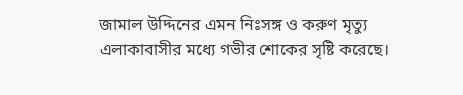জামাল উদ্দিনের এমন নিঃসঙ্গ ও করুণ মৃত্যু এলাকাবাসীর মধ্যে গভীর শোকের সৃষ্টি করেছে।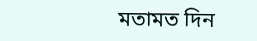মতামত দিন